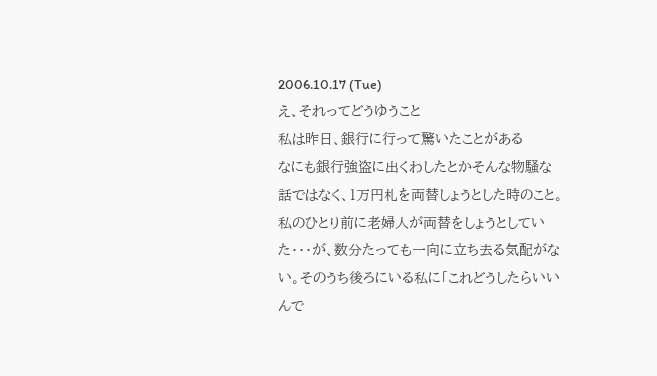2006.10.17 (Tue)
え、それってどうゆうこと
私は昨日、銀行に行って驚いたことがある
なにも銀行強盗に出くわしたとかそんな物騒な話ではなく、1万円札を両替しょうとした時のこと。
私のひとり前に老婦人が両替をしょうとしていた・・・が、数分たっても一向に立ち去る気配がない。そのうち後ろにいる私に「これどうしたらいいんで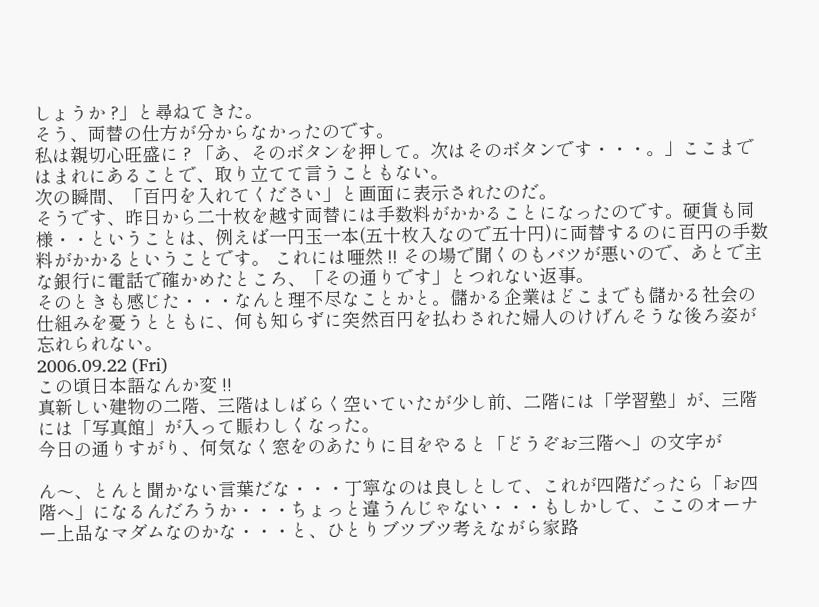しょうか ?」と尋ねてきた。
そう、両替の仕方が分からなかったのです。
私は親切心旺盛に ? 「あ、そのボタンを押して。次はそのボタンです・・・。」ここまではまれにあることで、取り立てて言うこともない。
次の瞬間、「百円を入れてください」と画面に表示されたのだ。
そうです、昨日から二十枚を越す両替には手数料がかかることになったのです。硬貨も同様・・ということは、例えば一円玉一本(五十枚入なので五十円)に両替するのに百円の手数料がかかるということです。 これには唖然 !! その場で聞くのもバツが悪いので、あとで主な銀行に電話で確かめたところ、「その通りです」とつれない返事。
そのときも感じた・・・なんと理不尽なことかと。儲かる企業はどこまでも儲かる社会の仕組みを憂うとともに、何も知らずに突然百円を払わされた婦人のけげんそうな後ろ姿が忘れられない。
2006.09.22 (Fri)
この頃日本語なんか変 !!
真新しい建物の二階、三階はしばらく空いていたが少し前、二階には「学習塾」が、三階には「写真館」が入って賑わしくなった。
今日の通りすがり、何気なく窓をのあたりに目をやると「どうぞお三階へ」の文字が

ん〜、とんと聞かない言葉だな・・・丁寧なのは良しとして、これが四階だったら「お四階へ」になるんだろうか・・・ちょっと違うんじゃない・・・もしかして、ここのオーナー上品なマダムなのかな・・・と、ひとりブツブツ考えながら家路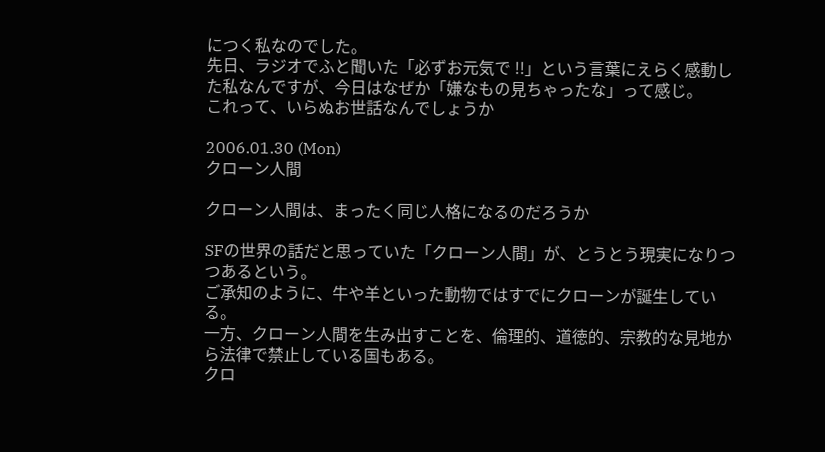につく私なのでした。
先日、ラジオでふと聞いた「必ずお元気で !!」という言葉にえらく感動した私なんですが、今日はなぜか「嫌なもの見ちゃったな」って感じ。
これって、いらぬお世話なんでしょうか

2006.01.30 (Mon)
クローン人間

クローン人間は、まったく同じ人格になるのだろうか

SFの世界の話だと思っていた「クローン人間」が、とうとう現実になりつつあるという。
ご承知のように、牛や羊といった動物ではすでにクローンが誕生している。
一方、クローン人間を生み出すことを、倫理的、道徳的、宗教的な見地から法律で禁止している国もある。
クロ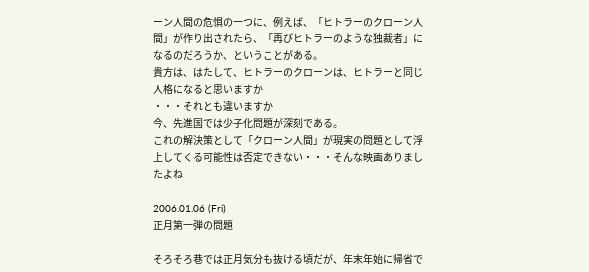ーン人間の危惧の一つに、例えば、「ヒトラーのクローン人間」が作り出されたら、「再びヒトラーのような独裁者」になるのだろうか、ということがある。
貴方は、はたして、ヒトラーのクローンは、ヒトラーと同じ人格になると思いますか
・・・それとも違いますか
今、先進国では少子化問題が深刻である。
これの解決策として「クローン人間」が現実の問題として浮上してくる可能性は否定できない・・・そんな映画ありましたよね

2006.01.06 (Fri)
正月第一弾の問題

そろそろ巷では正月気分も抜ける頃だが、年末年始に帰省で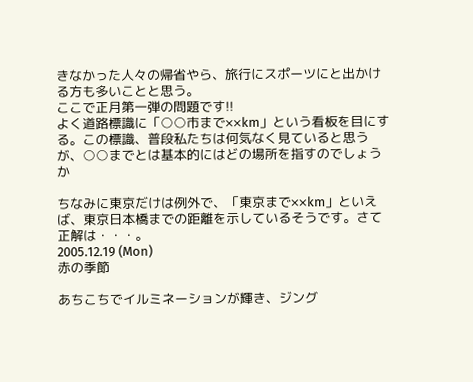きなかった人々の帰省やら、旅行にスポーツにと出かける方も多いことと思う。
ここで正月第一弾の問題です!!
よく道路標識に「○○市まで××km」という看板を目にする。この標識、普段私たちは何気なく見ていると思うが、○○までとは基本的にはどの場所を指すのでしょうか

ちなみに東京だけは例外で、「東京まで××km」といえば、東京日本橋までの距離を示しているそうです。さて正解は・・・。
2005.12.19 (Mon)
赤の季節

あちこちでイルミネーションが輝き、ジング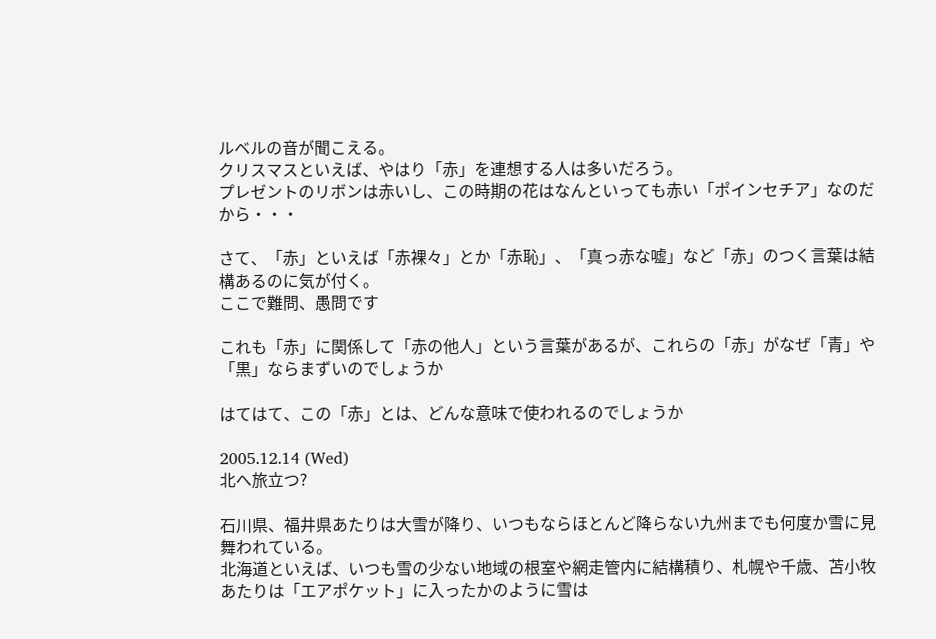ルベルの音が聞こえる。
クリスマスといえば、やはり「赤」を連想する人は多いだろう。
プレゼントのリボンは赤いし、この時期の花はなんといっても赤い「ポインセチア」なのだから・・・

さて、「赤」といえば「赤裸々」とか「赤恥」、「真っ赤な嘘」など「赤」のつく言葉は結構あるのに気が付く。
ここで難問、愚問です

これも「赤」に関係して「赤の他人」という言葉があるが、これらの「赤」がなぜ「青」や「黒」ならまずいのでしょうか

はてはて、この「赤」とは、どんな意味で使われるのでしょうか

2005.12.14 (Wed)
北へ旅立つ?

石川県、福井県あたりは大雪が降り、いつもならほとんど降らない九州までも何度か雪に見舞われている。
北海道といえば、いつも雪の少ない地域の根室や網走管内に結構積り、札幌や千歳、苫小牧あたりは「エアポケット」に入ったかのように雪は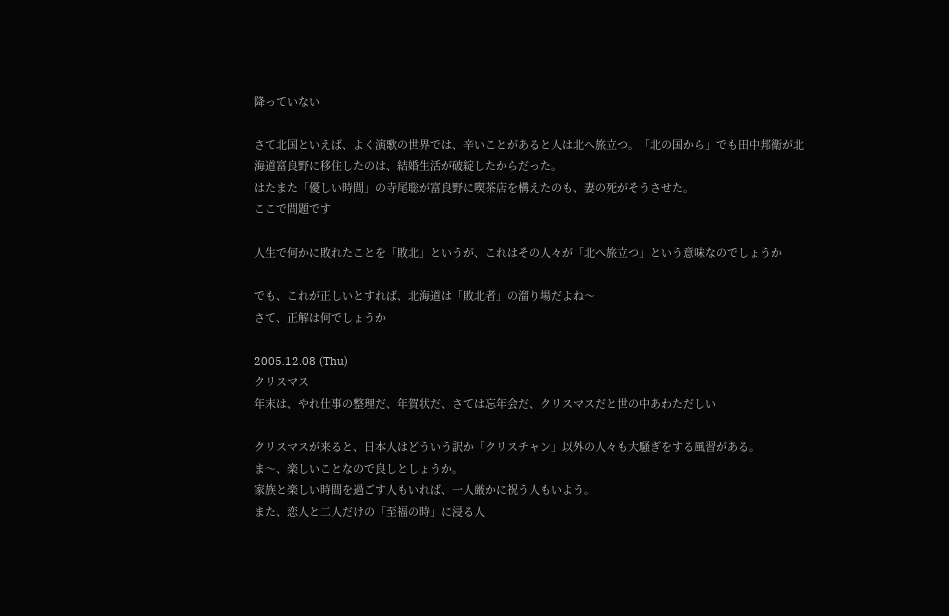降っていない

さて北国といえば、よく演歌の世界では、辛いことがあると人は北へ旅立つ。「北の国から」でも田中邦衛が北海道富良野に移住したのは、結婚生活が破綻したからだった。
はたまた「優しい時間」の寺尾聡が富良野に喫茶店を構えたのも、妻の死がそうさせた。
ここで問題です

人生で何かに敗れたことを「敗北」というが、これはその人々が「北へ旅立つ」という意味なのでしょうか

でも、これが正しいとすれば、北海道は「敗北者」の溜り場だよね〜
さて、正解は何でしょうか

2005.12.08 (Thu)
クリスマス
年末は、やれ仕事の整理だ、年賀状だ、さては忘年会だ、クリスマスだと世の中あわただしい

クリスマスが来ると、日本人はどういう訳か「クリスチャン」以外の人々も大騒ぎをする風習がある。
ま〜、楽しいことなので良しとしょうか。
家族と楽しい時間を過ごす人もいれば、一人厳かに祝う人もいよう。
また、恋人と二人だけの「至福の時」に浸る人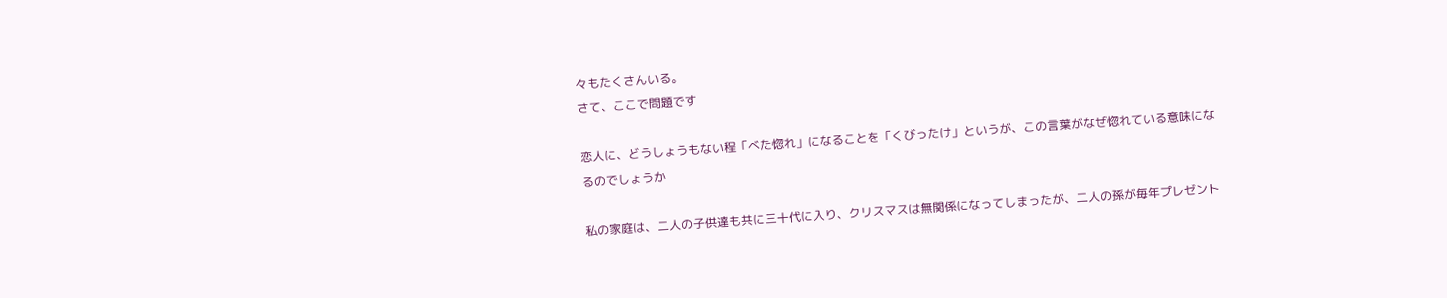々もたくさんいる。
さて、ここで問題です

恋人に、どうしょうもない程「べた惚れ」になることを「くびったけ」というが、この言葉がなぜ惚れている意味になるのでしょうか

私の家庭は、二人の子供達も共に三十代に入り、クリスマスは無関係になってしまったが、二人の孫が毎年プレゼント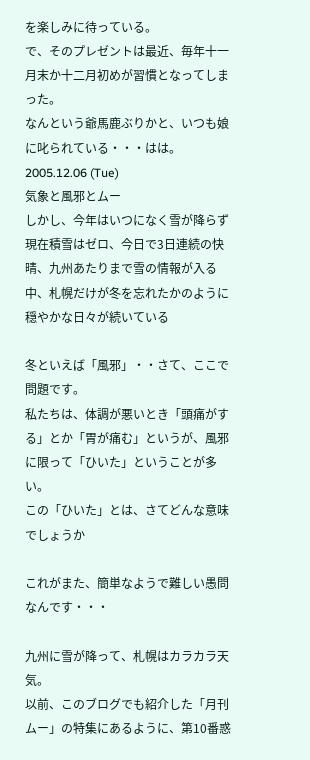を楽しみに待っている。
で、そのプレゼントは最近、毎年十一月末か十二月初めが習慣となってしまった。
なんという爺馬鹿ぶりかと、いつも娘に叱られている・・・はは。
2005.12.06 (Tue)
気象と風邪とムー
しかし、今年はいつになく雪が降らず現在積雪はゼロ、今日で3日連続の快晴、九州あたりまで雪の情報が入る中、札幌だけが冬を忘れたかのように穏やかな日々が続いている

冬といえば「風邪」・・さて、ここで問題です。
私たちは、体調が悪いとき「頭痛がする」とか「胃が痛む」というが、風邪に限って「ひいた」ということが多い。
この「ひいた」とは、さてどんな意味でしょうか

これがまた、簡単なようで難しい愚問なんです・・・

九州に雪が降って、札幌はカラカラ天気。
以前、このブログでも紹介した「月刊ムー」の特集にあるように、第10番惑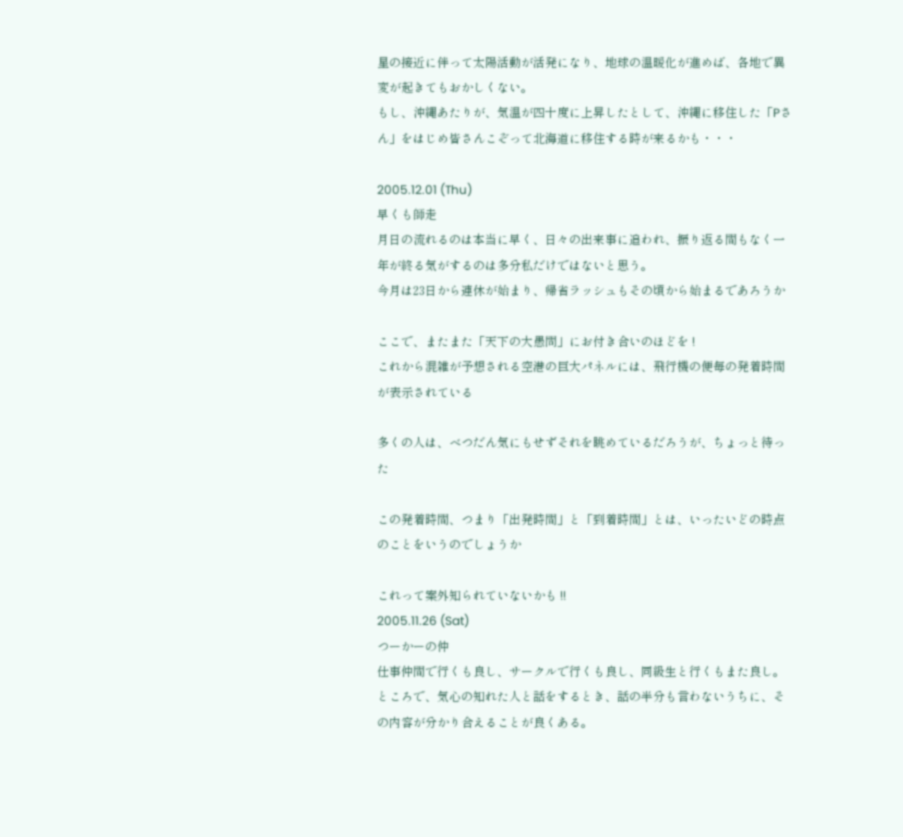星の接近に伴って太陽活動が活発になり、地球の温暖化が進めば、各地で異変が起きてもおかしくない。
もし、沖縄あたりが、気温が四十度に上昇したとして、沖縄に移住した「Pさん」をはじめ皆さんこぞって北海道に移住する時が来るかも・・・

2005.12.01 (Thu)
早くも師走
月日の流れるのは本当に早く、日々の出来事に追われ、振り返る間もなく一年が終る気がするのは多分私だけではないと思う。
今月は23日から連休が始まり、帰省ラッシュもその頃から始まるであろうか

ここで、またまた「天下の大愚問」にお付き合いのほどを !
これから混雑が予想される空港の巨大パネルには、飛行機の便毎の発着時間が表示されている

多くの人は、べつだん気にもせずそれを眺めているだろうが、ちょっと待った

この発着時間、つまり「出発時間」と「到着時間」とは、いったいどの時点のことをいうのでしょうか

これって案外知られていないかも !!
2005.11.26 (Sat)
つーかーの仲
仕事仲間で行くも良し、サークルで行くも良し、同級生と行くもまた良し。
ところで、気心の知れた人と話をするとき、話の半分も言わないうちに、その内容が分かり合えることが良くある。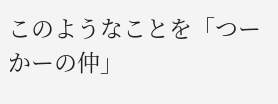このようなことを「つーかーの仲」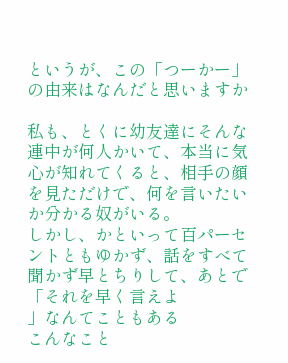というが、この「つーかー」の由来はなんだと思いますか

私も、とくに幼友達にそんな連中が何人かいて、本当に気心が知れてくると、相手の顔を見ただけで、何を言いたいか分かる奴がいる。
しかし、かといって百パーセントともゆかず、話をすべて聞かず早とちりして、あとで「それを早く言えよ
」なんてこともある
こんなこと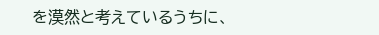を漠然と考えているうちに、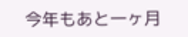今年もあと一ヶ月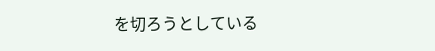を切ろうとしている